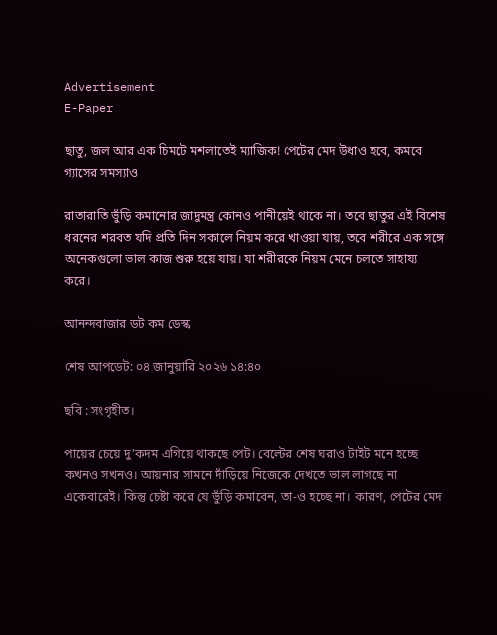Advertisement
E-Paper

ছাতু, জল আর এক চিমটে মশলাতেই ম্যাজিক! পেটের মেদ উধাও হবে, কমবে গ্যাসের সমস্যাও

রাতারাতি ভুঁড়ি কমানোর জাদুমন্ত্র কোনও পানীয়েই থাকে না। তবে ছাতুর এই বিশেষ ধরনের শরবত যদি প্রতি দিন সকালে নিয়ম করে খাওয়া যায়, তবে শরীরে এক সঙ্গে অনেকগুলো ভাল কাজ শুরু হয়ে যায়। যা শরীরকে নিয়ম মেনে চলতে সাহায্য করে।

আনন্দবাজার ডট কম ডেস্ক

শেষ আপডেট: ০৪ জানুয়ারি ২০২৬ ১৪:৪০

ছবি : সংগৃহীত।

পায়ের চেয়ে দু’কদম এগিয়ে থাকছে পেট। বেল্টের শেষ ঘরাও টাইট মনে হচ্ছে কখনও সখনও। আয়নার সামনে দাঁড়িয়ে নিজেকে দেখতে ভাল লাগছে না একেবারেই। কিন্তু চেষ্টা করে যে ভুঁড়ি কমাবেন, তা-ও হচ্ছে না। কারণ, পেটের মেদ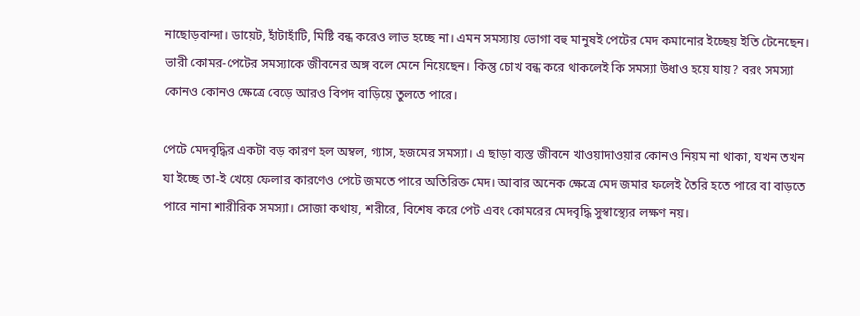নাছোড়বান্দা। ডায়েট, হাঁটাহাঁটি, মিষ্টি বন্ধ করেও লাভ হচ্ছে না। এমন সমস্যায় ভোগা বহু মানুষই পেটের মেদ কমানোর ইচ্ছেয় ইতি টেনেছেন। ভারী কোমর-পেটের সমস্যাকে জীবনের অঙ্গ বলে মেনে নিয়েছেন। কিন্তু চোখ বন্ধ করে থাকলেই কি সমস্যা উধাও হয়ে যায়? বরং সমস্যা কোনও কোনও ক্ষেত্রে বেড়ে আরও বিপদ বাড়িয়ে তুলতে পারে।

পেটে মেদবৃদ্ধির একটা বড় কারণ হল অম্বল, গ্যাস, হজমের সমস্যা। এ ছাড়া ব্যস্ত জীবনে খাওয়াদাওয়ার কোনও নিয়ম না থাকা, যখন তখন যা ইচ্ছে তা-ই খেয়ে ফেলার কারণেও পেটে জমতে পারে অতিরিক্ত মেদ। আবার অনেক ক্ষেত্রে মেদ জমার ফলেই তৈরি হতে পারে বা বাড়তে পারে নানা শারীরিক সমস্যা। সোজা কথায়, শরীরে, বিশেষ করে পেট এবং কোমরের মেদবৃদ্ধি সুস্বাস্থ্যের লক্ষণ নয়।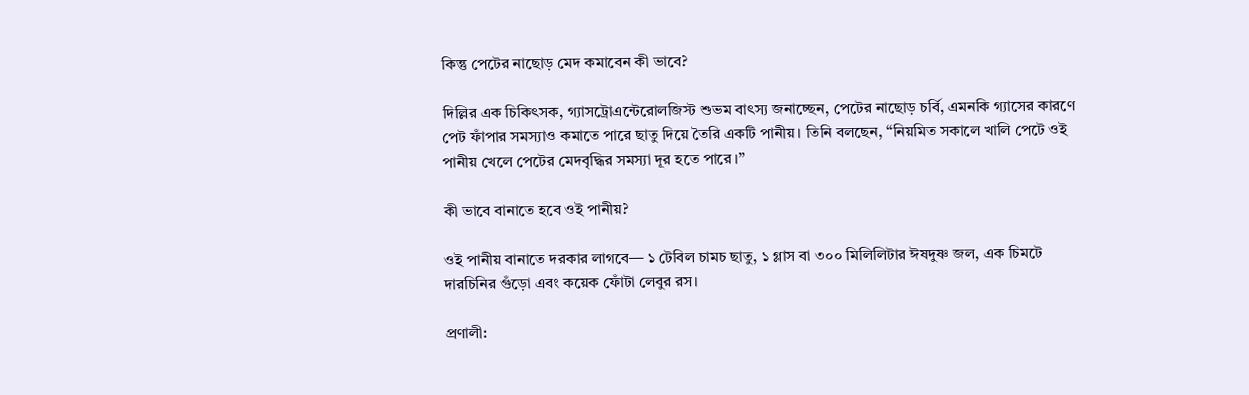কিন্তু পেটের নাছোড় মেদ কমাবেন কী ভাবে?

দিল্লির এক চিকিৎসক, গ্যাসট্রোএন্টেরোলজিস্ট শুভম বাৎস্য জনাচ্ছেন, পেটের নাছোড় চর্বি, এমনকি গ্যাসের কারণে পেট ফাঁপার সমস্যাও কমাতে পারে ছাতু দিয়ে তৈরি একটি পানীয়। তিনি বলছেন, ‘‘নিয়মিত সকালে খালি পেটে ওই পানীয় খেলে পেটের মেদবৃদ্ধির সমস্যা দূর হতে পারে ।’’

কী ভাবে বানাতে হবে ওই পানীয়?

ওই পানীয় বানাতে দরকার লাগবে— ১ টেবিল চামচ ছাতু, ১ গ্লাস বা ৩০০ মিলিলিটার ঈষদুষ্ণ জল, এক চিমটে দারচিনির গুঁড়ো এবং কয়েক ফোঁটা লেবুর রস।

প্রণালী: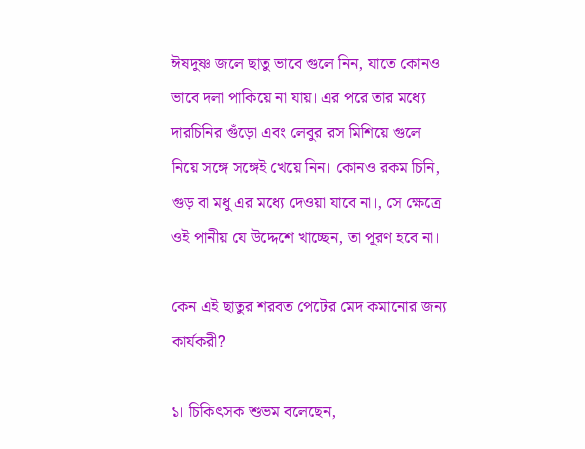ঈষদুষ্ণ জলে ছাতু ভাবে গুলে নিন, যাতে কোনও ভাবে দলা পাকিয়ে না যায়। এর পরে তার মধ্যে দারচিনির গুঁড়ো এবং লেবুর রস মিশিয়ে গুলে নিয়ে সঙ্গে সঙ্গেই খেয়ে নিন। কোনও রকম চিনি, গুড় বা মধু এর মধ্যে দেওয়া যাবে না।, সে ক্ষেত্রে ওই পানীয় যে উদ্দেশে খাচ্ছেন, তা পূরণ হবে না।

কেন এই ছাতুর শরবত পেটের মেদ কমানোর জন্য কার্যকরী?

১। চিকিৎসক শুভম বলেছেন,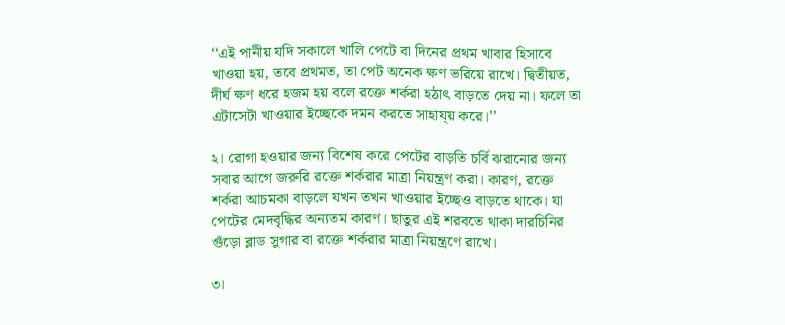‘‘এই পানীয় যদি সকালে খালি পেটে বা দিনের প্রথম খাবার হিসাবে খাওয়া হয়, তবে প্রথমত, তা পেট অনেক ক্ষণ ভরিয়ে রাখে। দ্বিতীয়ত, দীর্ঘ ক্ষণ ধরে হজম হয় বলে রক্তে শর্করা হঠাৎ বাড়তে দেয় না। ফলে তা এটাসেটা খাওয়ার ইচ্ছেকে দমন করতে সাহায্য় করে।’’

২। রোগা হওয়ার জন্য বিশেষ করে পেটের বাড়তি চর্বি ঝরানোর জন্য সবার আগে জরুরি রক্তে শর্করার মাত্রা নিয়ন্ত্রণ করা। কারণ, রক্তে শর্করা আচমকা বাড়লে যখন তখন খাওয়ার ইচ্ছেও বাড়তে থাকে। যা পেটের মেদবৃদ্ধির অন্যতম কারণ। ছাতুর এই শরবতে থাকা দারচিনির গুঁড়ো ব্লাড সুগার বা রক্তে শর্করার মাত্রা নিয়ন্ত্রণে রাখে।

৩।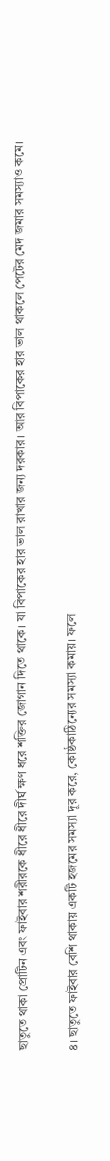ছাতুতে থাকা প্রোটিন এবং ফাইবার শরীরকে ধীরে ধীরে দীর্ঘ ক্ষণ ধরে শক্তির জোগান দিতে থাকে। যা বিপাকের হার ভাল রাখার জন্য দরকার। আর বিপাকের হার ভাল থাকলে পেটের মেদ জমার সমস্যাও কমে।

৪। ছাতুতে ফাইবার বেশি থাকায় একটি হজমের সমস্যা দূর করে, কোষ্ঠকাঠিন্যের সমস্যা কমায়। ফলে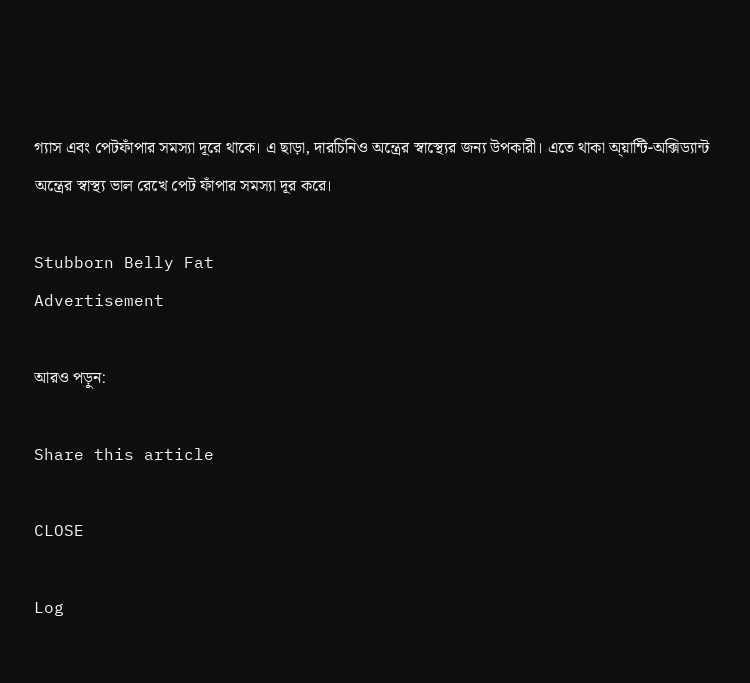গ্যাস এবং পেটফাঁপার সমস্যা দূরে থাকে। এ ছাড়া, দারচিনিও অন্ত্রের স্বাস্থ্যের জন্য উপকারী। এতে থাকা অ্য়ান্টি-অক্সিড্যান্ট অন্ত্রের স্বাস্থ্য ভাল রেখে পেট ফাঁপার সমস্যা দূর করে।

Stubborn Belly Fat
Advertisement

আরও পড়ুন:

Share this article

CLOSE

Log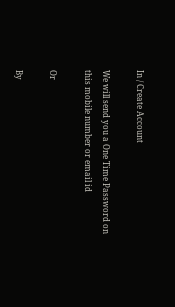In / Create Account

We will send you a One Time Password on this mobile number or email id

Or

By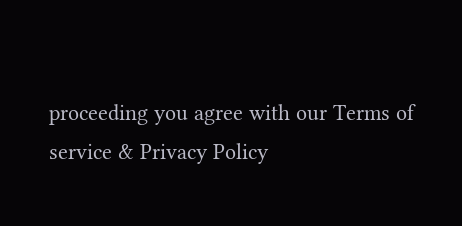proceeding you agree with our Terms of service & Privacy Policy